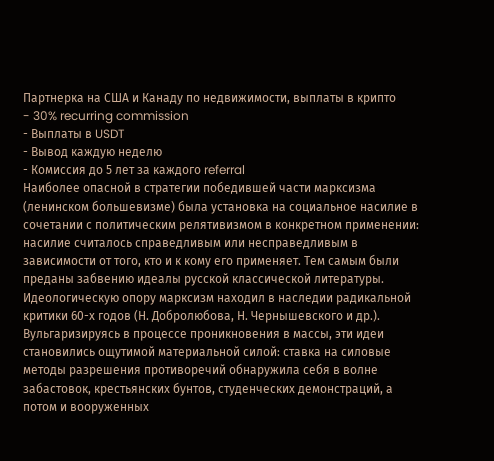Партнерка на США и Канаду по недвижимости, выплаты в крипто
- 30% recurring commission
- Выплаты в USDT
- Вывод каждую неделю
- Комиссия до 5 лет за каждого referral
Наиболее опасной в стратегии победившей части марксизма (ленинском большевизме) была установка на социальное насилие в сочетании с политическим релятивизмом в конкретном применении: насилие считалось справедливым или несправедливым в зависимости от того, кто и к кому его применяет. Тем самым были преданы забвению идеалы русской классической литературы. Идеологическую опору марксизм находил в наследии радикальной критики 60-х годов (Н. Добролюбова, Н. Чернышевского и др.). Вульгаризируясь в процессе проникновения в массы, эти идеи становились ощутимой материальной силой: ставка на силовые методы разрешения противоречий обнаружила себя в волне забастовок, крестьянских бунтов, студенческих демонстраций, а потом и вооруженных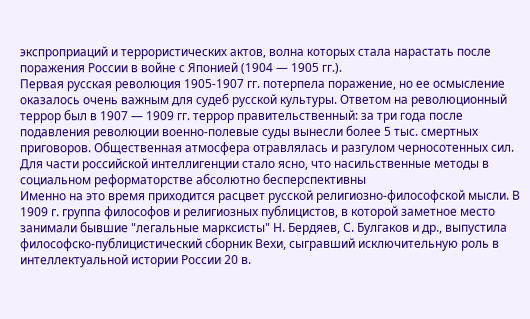экспроприаций и террористических актов, волна которых стала нарастать после поражения России в войне с Японией (1904 — 1905 гг.).
Первая русская революция 1905-1907 гг. потерпела поражение, но ее осмысление оказалось очень важным для судеб русской культуры. Ответом на революционный террор был в 1907 — 1909 гг. террор правительственный: за три года после подавления революции военно-полевые суды вынесли более 5 тыс. смертных приговоров. Общественная атмосфера отравлялась и разгулом черносотенных сил. Для части российской интеллигенции стало ясно, что насильственные методы в социальном реформаторстве абсолютно бесперспективны
Именно на это время приходится расцвет русской религиозно-философской мысли. В 1909 г. группа философов и религиозных публицистов, в которой заметное место занимали бывшие "легальные марксисты" Н. Бердяев, С. Булгаков и др., выпустила философско-публицистический сборник Вехи, сыгравший исключительную роль в интеллектуальной истории России 20 в.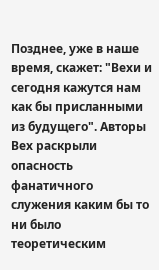Позднее, уже в наше время, скажет: "Вехи и сегодня кажутся нам как бы присланными из будущего". Авторы Вех раскрыли опасность фанатичного служения каким бы то ни было теоретическим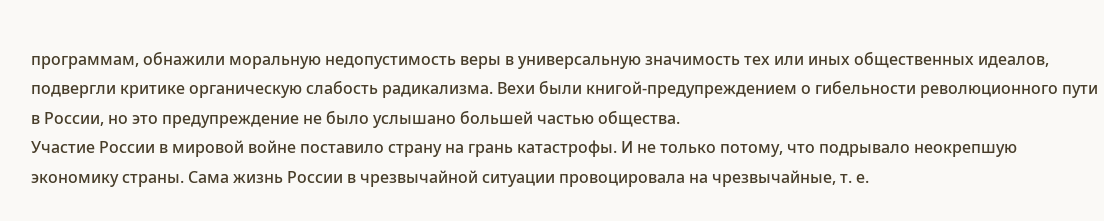программам, обнажили моральную недопустимость веры в универсальную значимость тех или иных общественных идеалов, подвергли критике органическую слабость радикализма. Вехи были книгой-предупреждением о гибельности революционного пути в России, но это предупреждение не было услышано большей частью общества.
Участие России в мировой войне поставило страну на грань катастрофы. И не только потому, что подрывало неокрепшую экономику страны. Сама жизнь России в чрезвычайной ситуации провоцировала на чрезвычайные, т. е.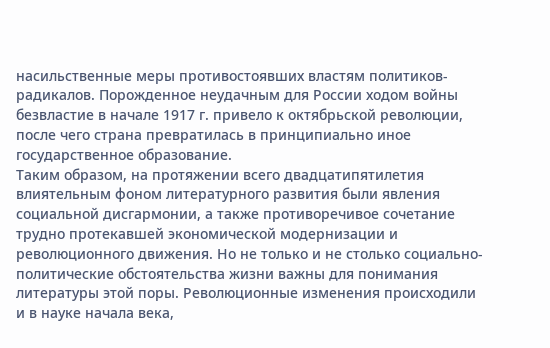насильственные меры противостоявших властям политиков-радикалов. Порожденное неудачным для России ходом войны безвластие в начале 1917 г. привело к октябрьской революции, после чего страна превратилась в принципиально иное государственное образование.
Таким образом, на протяжении всего двадцатипятилетия влиятельным фоном литературного развития были явления социальной дисгармонии, а также противоречивое сочетание трудно протекавшей экономической модернизации и революционного движения. Но не только и не столько социально-политические обстоятельства жизни важны для понимания литературы этой поры. Революционные изменения происходили и в науке начала века,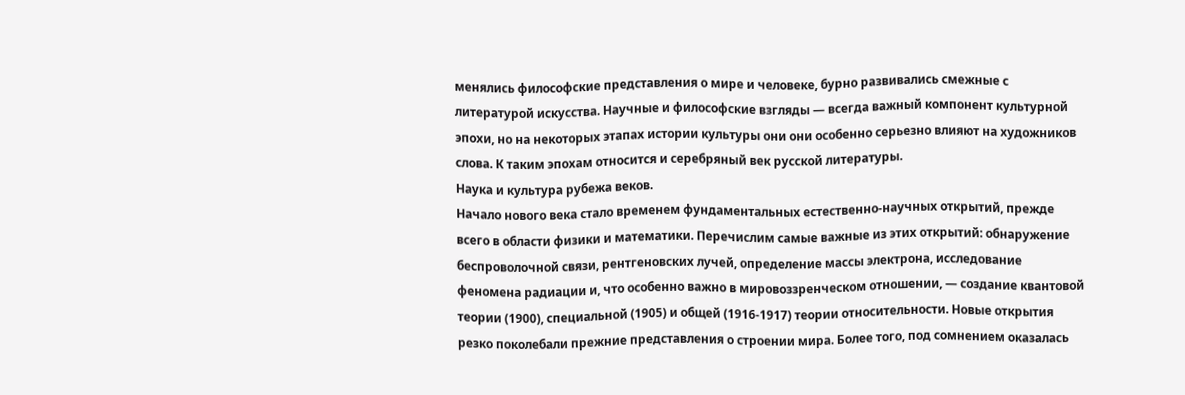менялись философские представления о мире и человеке, бурно развивались смежные с литературой искусства. Научные и философские взгляды — всегда важный компонент культурной эпохи, но на некоторых этапах истории культуры они они особенно серьезно влияют на художников слова. К таким эпохам относится и серебряный век русской литературы.
Наука и культура рубежа веков.
Начало нового века стало временем фундаментальных естественно-научных открытий, прежде всего в области физики и математики. Перечислим самые важные из этих открытий: обнаружение беспроволочной связи, рентгеновских лучей, определение массы электрона, исследование феномена радиации и, что особенно важно в мировоззренческом отношении, — создание квантовой теории (1900), специальной (1905) и общей (1916-1917) теории относительности. Новые открытия резко поколебали прежние представления о строении мира. Более того, под сомнением оказалась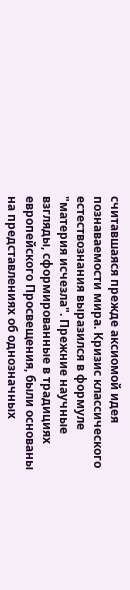считавшаяся прежде аксиомой идея познаваемости мира. Кризис классического естествознания выразился в формуле "материя исчезла". Прежние научные взгляды, сформированные в традициях европейского Просвещения, были основаны на представлениях об однозначных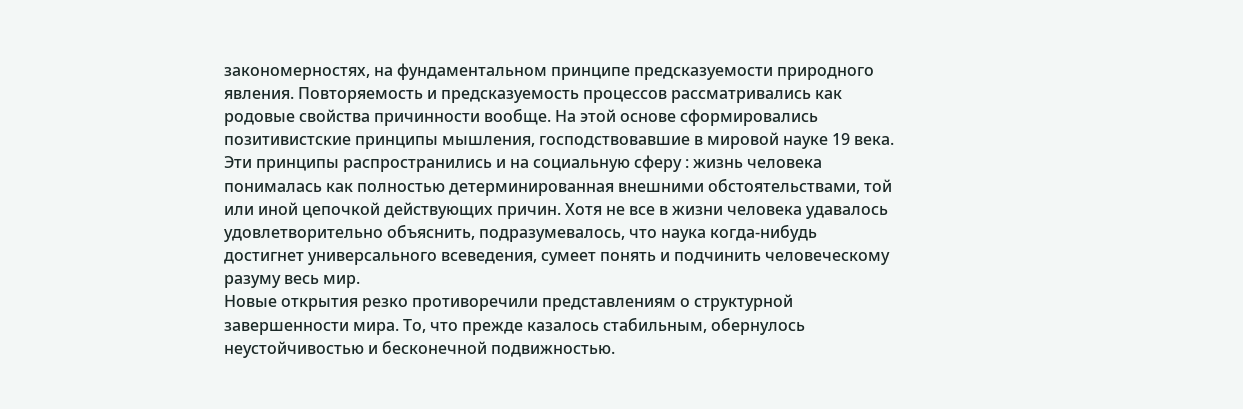закономерностях, на фундаментальном принципе предсказуемости природного явления. Повторяемость и предсказуемость процессов рассматривались как родовые свойства причинности вообще. На этой основе сформировались позитивистские принципы мышления, господствовавшие в мировой науке 19 века.
Эти принципы распространились и на социальную сферу : жизнь человека понималась как полностью детерминированная внешними обстоятельствами, той или иной цепочкой действующих причин. Хотя не все в жизни человека удавалось удовлетворительно объяснить, подразумевалось, что наука когда-нибудь достигнет универсального всеведения, сумеет понять и подчинить человеческому разуму весь мир.
Новые открытия резко противоречили представлениям о структурной завершенности мира. То, что прежде казалось стабильным, обернулось неустойчивостью и бесконечной подвижностью.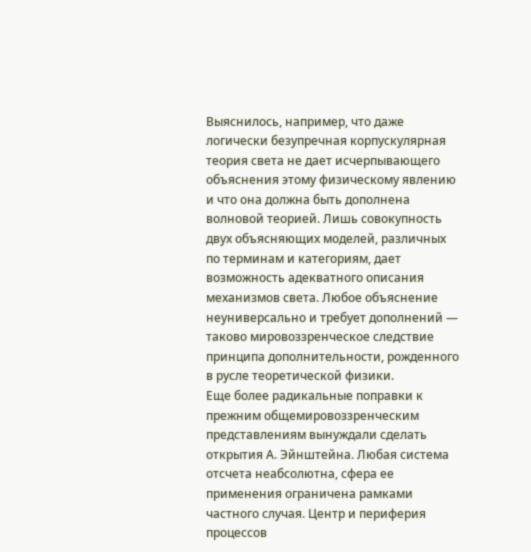Выяснилось, например, что даже логически безупречная корпускулярная теория света не дает исчерпывающего объяснения этому физическому явлению и что она должна быть дополнена волновой теорией. Лишь совокупность двух объясняющих моделей, различных по терминам и категориям, дает возможность адекватного описания механизмов света. Любое объяснение неуниверсально и требует дополнений — таково мировоззренческое следствие принципа дополнительности, рожденного в русле теоретической физики.
Еще более радикальные поправки к прежним общемировоззренческим представлениям вынуждали сделать открытия А. Эйнштейна. Любая система отсчета неабсолютна, сфера ее применения ограничена рамками частного случая. Центр и периферия процессов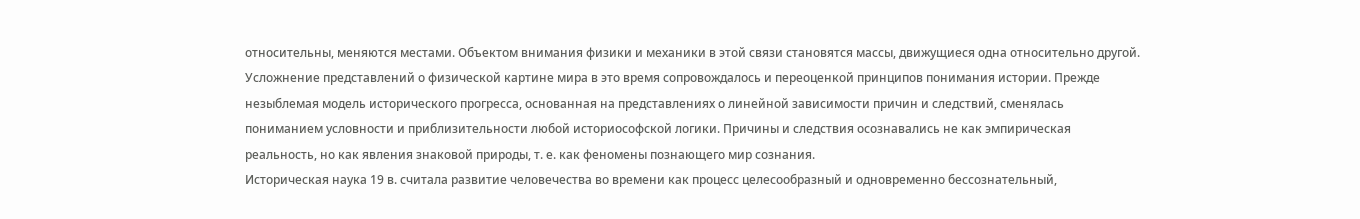относительны, меняются местами. Объектом внимания физики и механики в этой связи становятся массы, движущиеся одна относительно другой.
Усложнение представлений о физической картине мира в это время сопровождалось и переоценкой принципов понимания истории. Прежде незыблемая модель исторического прогресса, основанная на представлениях о линейной зависимости причин и следствий, сменялась пониманием условности и приблизительности любой историософской логики. Причины и следствия осознавались не как эмпирическая реальность, но как явления знаковой природы, т. е. как феномены познающего мир сознания.
Историческая наука 19 в. считала развитие человечества во времени как процесс целесообразный и одновременно бессознательный,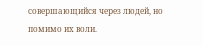совершающийся через людей, но помимо их воли.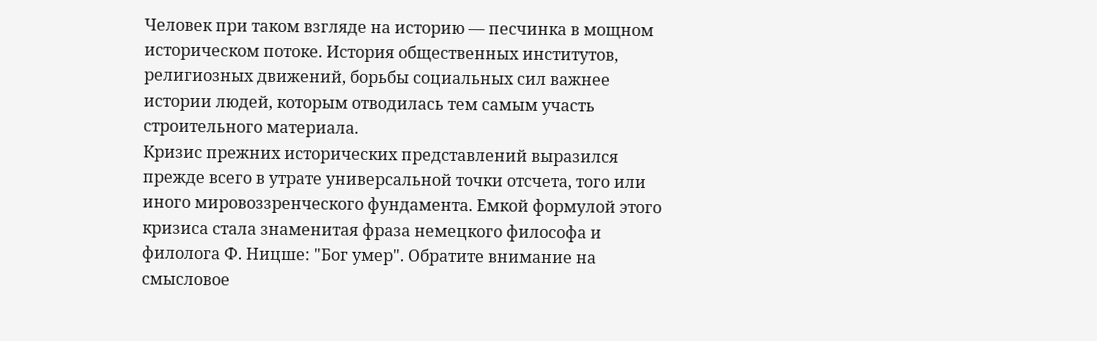Человек при таком взгляде на историю — песчинка в мощном историческом потоке. История общественных институтов, религиозных движений, борьбы социальных сил важнее истории людей, которым отводилась тем самым участь строительного материала.
Кризис прежних исторических представлений выразился прежде всего в утрате универсальной точки отсчета, того или иного мировоззренческого фундамента. Емкой формулой этого кризиса стала знаменитая фраза немецкого философа и филолога Ф. Ницше: "Бог умер". Обратите внимание на смысловое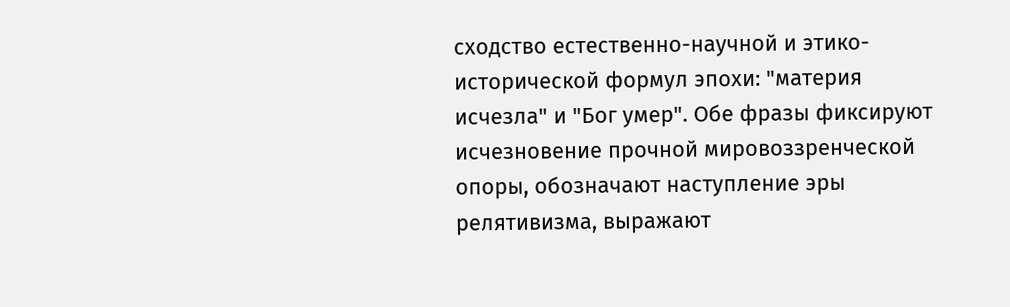сходство естественно-научной и этико-исторической формул эпохи: "материя исчезла" и "Бог умер". Обе фразы фиксируют исчезновение прочной мировоззренческой опоры, обозначают наступление эры релятивизма, выражают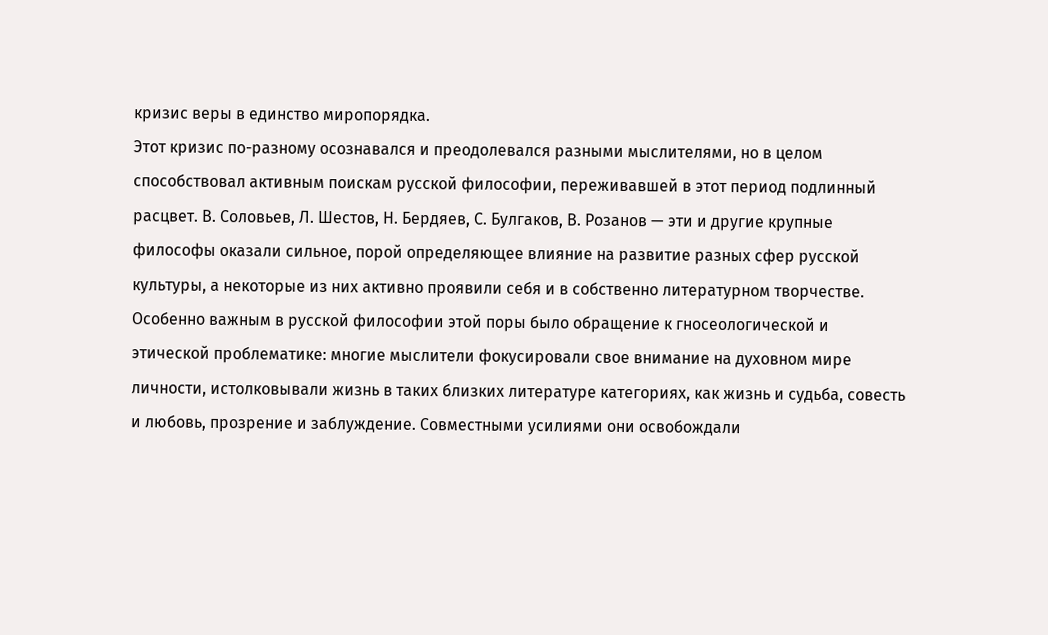кризис веры в единство миропорядка.
Этот кризис по-разному осознавался и преодолевался разными мыслителями, но в целом способствовал активным поискам русской философии, переживавшей в этот период подлинный расцвет. В. Соловьев, Л. Шестов, Н. Бердяев, С. Булгаков, В. Розанов — эти и другие крупные философы оказали сильное, порой определяющее влияние на развитие разных сфер русской культуры, а некоторые из них активно проявили себя и в собственно литературном творчестве. Особенно важным в русской философии этой поры было обращение к гносеологической и этической проблематике: многие мыслители фокусировали свое внимание на духовном мире личности, истолковывали жизнь в таких близких литературе категориях, как жизнь и судьба, совесть и любовь, прозрение и заблуждение. Совместными усилиями они освобождали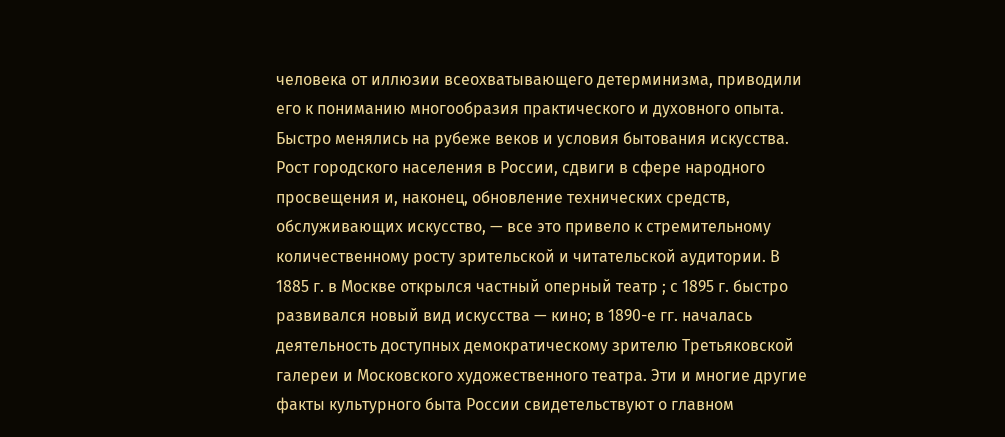человека от иллюзии всеохватывающего детерминизма, приводили его к пониманию многообразия практического и духовного опыта.
Быстро менялись на рубеже веков и условия бытования искусства. Рост городского населения в России, сдвиги в сфере народного просвещения и, наконец, обновление технических средств, обслуживающих искусство, — все это привело к стремительному количественному росту зрительской и читательской аудитории. В 1885 г. в Москве открылся частный оперный театр ; с 1895 г. быстро развивался новый вид искусства — кино; в 1890-е гг. началась деятельность доступных демократическому зрителю Третьяковской галереи и Московского художественного театра. Эти и многие другие факты культурного быта России свидетельствуют о главном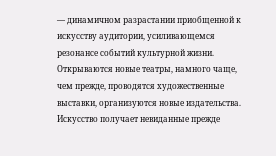— динамичном разрастании приобщенной к искусству аудитории, усиливающемся резонансе событий культурной жизни. Открываются новые театры, намного чаще, чем прежде, проводятся художественные выставки, организуются новые издательства. Искусство получает невиданные прежде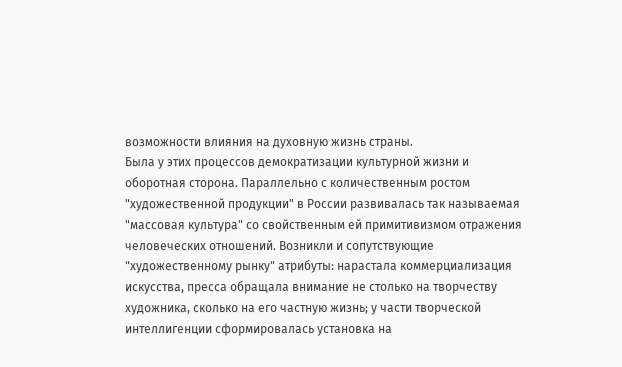возможности влияния на духовную жизнь страны.
Была у этих процессов демократизации культурной жизни и оборотная сторона. Параллельно с количественным ростом "художественной продукции" в России развивалась так называемая "массовая культура" со свойственным ей примитивизмом отражения человеческих отношений. Возникли и сопутствующие "художественному рынку" атрибуты: нарастала коммерциализация искусства, пресса обращала внимание не столько на творчеству художника, сколько на его частную жизнь; у части творческой интеллигенции сформировалась установка на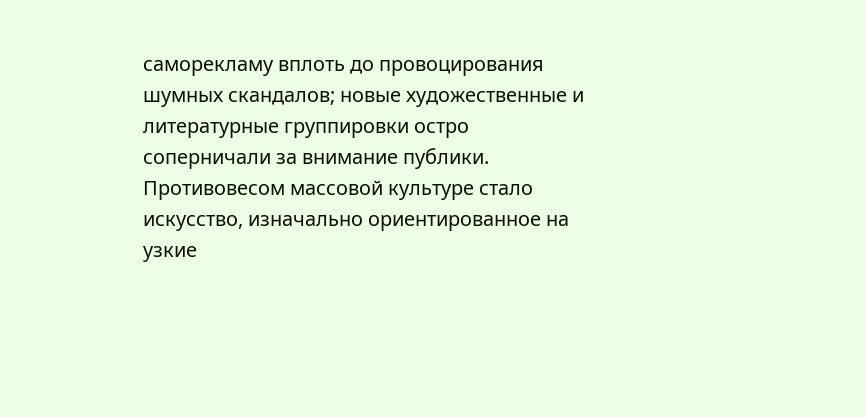саморекламу вплоть до провоцирования шумных скандалов; новые художественные и литературные группировки остро соперничали за внимание публики. Противовесом массовой культуре стало искусство, изначально ориентированное на узкие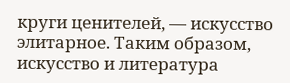круги ценителей, — искусство элитарное. Таким образом, искусство и литература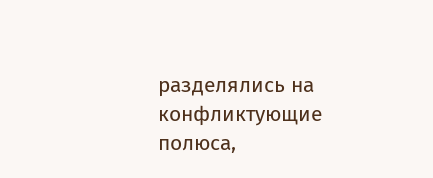разделялись на конфликтующие полюса,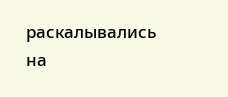раскалывались на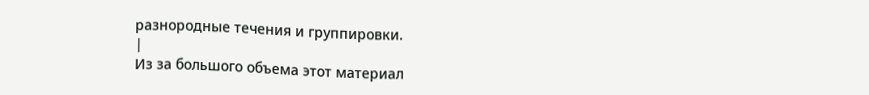разнородные течения и группировки.
|
Из за большого объема этот материал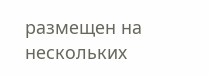размещен на нескольких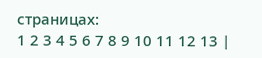страницах:
1 2 3 4 5 6 7 8 9 10 11 12 13 |